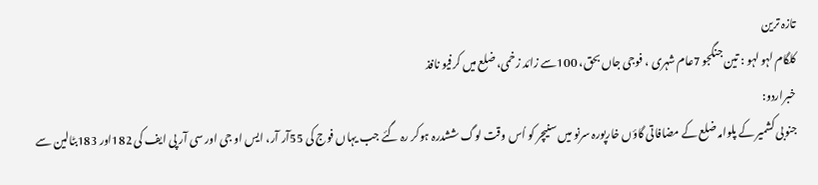تازہ ترین
کلگام لہو لہو : تین جنگجو 7عام شہری ، فوجی جاں بحق، 100سے زائد زخمی، ضلع میں کرفیو نافذ
خبراردو:
جنوبی کشمیر کے پلوامہ ضلع کے مضافاتی گاؤں خارپورہ سرنو میں سنیچر کو اُس وقت لوگ ششدرہ ہوکر رہ گئے جب یہاں فوج کی 55آر آر، ایس او جی اور سی آر پی ایف کی 182اور 183بٹالین سے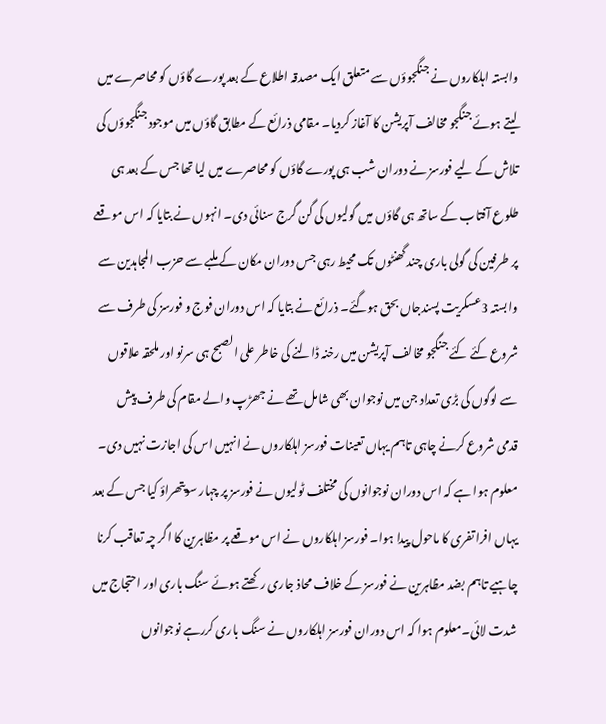وابستہ اہلکاروں نے جنگجوؤں سے متعلق ایک مصدقہ اطلاع کے بعد پورے گاؤں کو محاصرے میں لیتے ہوئے جنگجو مخالف آپریشن کا آغاز کردیا۔ مقامی ذرائع کے مطابق گاؤں میں موجود جنگجوؤں کی تلاش کے لیے فورسز نے دوران شب ہی پورے گاؤں کو محاصرے میں لیا تھا جس کے بعد ہی طلوع آفتاب کے ساتھ ہی گاؤں میں گولیوں کی گن گرج سنائی دی۔ انہوں نے بتایا کہ اس موقعے پر طرفین کی گولی باری چند گھنٹوں تک محیط رہی جس دوران مکان کے ملبے سے حزب المجاہدین سے وابستہ 3عسکریت پسندجاں بحق ہوگئے۔ ذرائع نے بتایا کہ اس دوران فوج و فورسز کی طرف سے شروع کئے کئے جنگجو مخالف آپریشن میں رخنہ ڈالنے کی خاطر علی الصبح ہی سرنو اور ملحقہ علاقوں سے لوگوں کی بڑی تعداد جن میں نوجوان بھی شامل تھے نے جھڑپ والے مقام کی طرف پیش قدمی شروع کرنے چاہی تاہم یہاں تعینات فورسز اہلکاروں نے انہیں اس کی اجازت نہیں دی۔ معلوم ہوا ہے کہ اس دوران نوجوانوں کی مختلف ٹولیوں نے فورسز پر چہار سوپتھراؤ کیا جس کے بعد یہاں افرا تفری کا ماحول پیدا ہوا۔ فورسز اہلکاروں نے اس موقعے پر مظاہرین کا اگر چہ تعاقب کرنا چاہیے تاہم بضد مظاہرین نے فورسز کے خلاف محاذ جاری رکھتے ہوئے سنگ باری اور احتجاج میں شدت لائی۔معلوم ہوا کہ اس دوران فورسز اہلکاروں نے سنگ باری کررہے نوجوانوں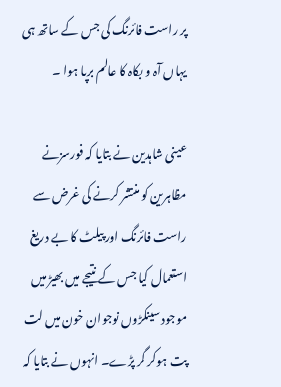پر راست فائرنگ کی جس کے ساتھ ہی یہاں آہ و بکاہ کا عالم برپا ہوا ۔

عینی شاہدین نے بتایا کہ فورسزنے مظاہرین کو منتشر کرنے کی غرض سے راست فائرنگ اور پیلٹ کا بے دریغ استعمال کیا جس کے نتیجے میں بھیڑ میں موجود سینکڑوں نوجوان خون میں لت پت ہوکر گر پڑے۔ انہوں نے بتایا کہ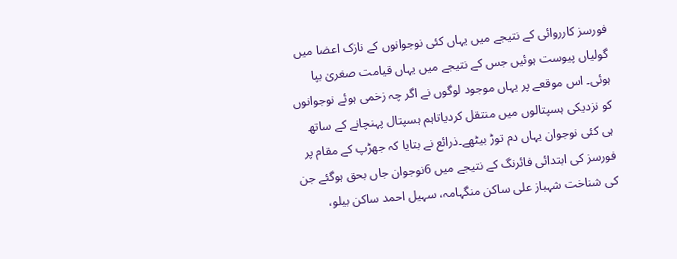فورسز کارروائی کے نتیجے میں یہاں کئی نوجوانوں کے نازک اعضا میں گولیاں پیوست ہوئیں جس کے نتیجے میں یہاں قیامت صغریٰ بپا ہوئی۔ اس موقعے پر یہاں موجود لوگوں نے اگر چہ زخمی ہوئے نوجوانوں کو نزدیکی ہسپتالوں میں منتقل کردیاتاہم ہسپتال پہنچانے کے ساتھ ہی کئی نوجوان یہاں دم توڑ بیٹھے۔ذرائع نے بتایا کہ جھڑپ کے مقام پر فورسز کی ابتدائی فائرنگ کے نتیجے میں 6نوجوان جاں بحق ہوگئے جن کی شناخت شہباز علی ساکن منگہامہ، سہیل احمد ساکن بیلو،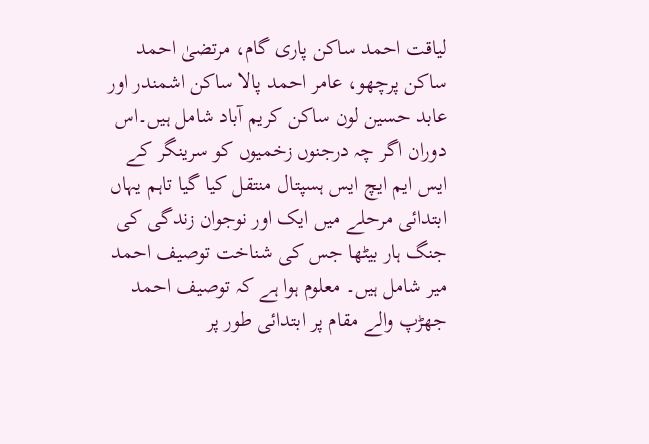لیاقت احمد ساکن پاری گام، مرتضیٰ احمد ساکن پرچھو، عامر احمد پالا ساکن اشمندر اور عابد حسین لون ساکن کریم آباد شامل ہیں۔اس دوران اگر چہ درجنوں زخمیوں کو سرینگر کے ایس ایم ایچ ایس ہسپتال منتقل کیا گیا تاہم یہاں ابتدائی مرحلے میں ایک اور نوجوان زندگی کی جنگ ہار بیٹھا جس کی شناخت توصیف احمد میر شامل ہیں۔ معلوم ہوا ہے کہ توصیف احمد جھڑپ والے مقام پر ابتدائی طور پر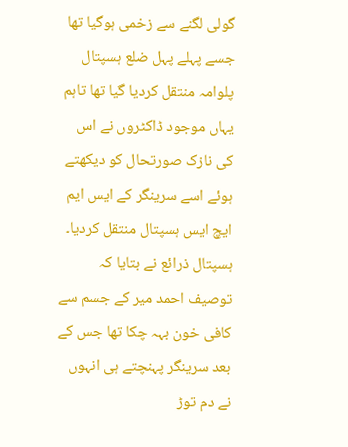گولی لگنے سے زخمی ہوگیا تھا جسے پہلے پہل ضلع ہسپتال پلوامہ منتقل کردیا گیا تھا تاہم یہاں موجود ڈاکٹروں نے اس کی نازک صورتحال کو دیکھتے ہوئے اسے سرینگر کے ایس ایم ایچ ایس ہسپتال منتقل کردیا۔ ہسپتال ذرائع نے بتایا کہ توصیف احمد میر کے جسم سے کافی خون بہہ چکا تھا جس کے بعد سرینگر پہنچتے ہی انہوں نے دم توڑ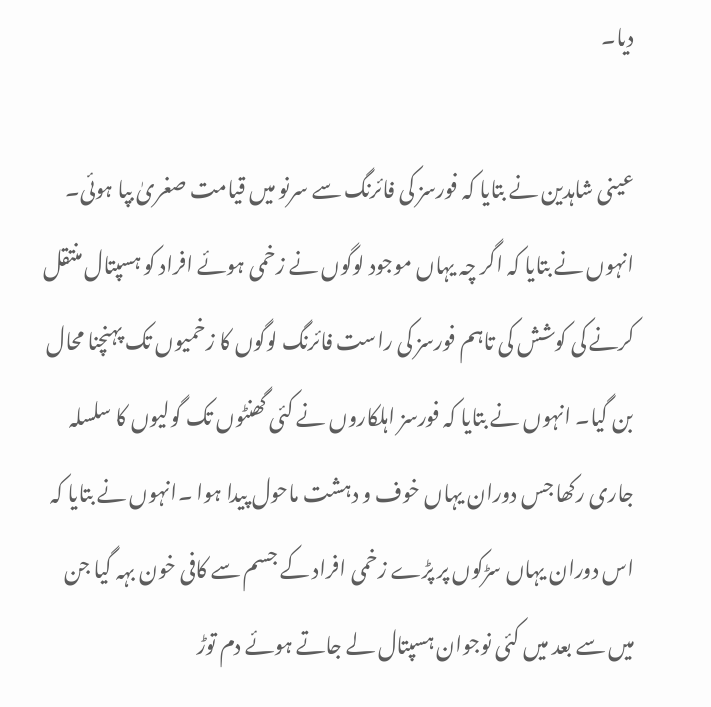دیا۔

عینی شاہدین نے بتایا کہ فورسز کی فائرنگ سے سرنو میں قیامت صغریٰ بپا ہوئی۔ انہوں نے بتایا کہ اگر چہ یہاں موجود لوگوں نے زخمی ہوئے افراد کو ہسپتال منتقل کرنے کی کوشش کی تاہم فورسز کی راست فائرنگ لوگوں کا زخمیوں تک پہنچنا محال بن گیا۔ انہوں نے بتایا کہ فورسز اہلکاروں نے کئی گھنٹوں تک گولیوں کا سلسلہ جاری رکھا جس دوران یہاں خوف و دہشت ماحول پیدا ہوا ۔انہوں نے بتایا کہ اس دوران یہاں سڑکوں پر پڑے زخمی افراد کے جسم سے کافی خون بہہ گیا جن میں سے بعد میں کئی نوجوان ہسپتال لے جاتے ہوئے دم توڑ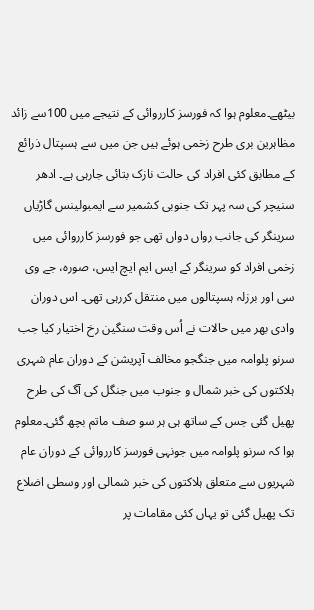بیٹھے۔معلوم ہوا کہ فورسز کارروائی کے نتیجے میں 100سے زائد مظاہرین بری طرح زخمی ہوئے ہیں جن میں سے ہسپتال ذرائع کے مطابق کئی افراد کی حالت نازک بتائی جارہی ہے۔ ادھر سنیچر کی سہ پہر تک جنوبی کشمیر سے ایمبولینس گاڑیاں سرینگر کی جانب رواں دواں تھی جو فورسز کارروائی میں زخمی افراد کو سرینگر کے ایس ایم ایچ ایس، صورہ، جے وی سی اور برزلہ ہسپتالوں میں منتقل کررہی تھی۔ اس دوران وادی بھر میں حالات نے اُس وقت سنگین رخ اختیار کیا جب سرنو پلوامہ میں جنگجو مخالف آپریشن کے دوران عام شہری ہلاکتوں کی خبر شمال و جنوب میں جنگل کی آگ کی طرح پھیل گئی جس کے ساتھ ہی ہر سو صف ماتم بچھ گئی۔معلوم ہوا کہ سرنو پلوامہ میں جونہی فورسز کارروائی کے دوران عام شہریوں سے متعلق ہلاکتوں کی خبر شمالی اور وسطی اضلاع تک پھیل گئی تو یہاں کئی مقامات پر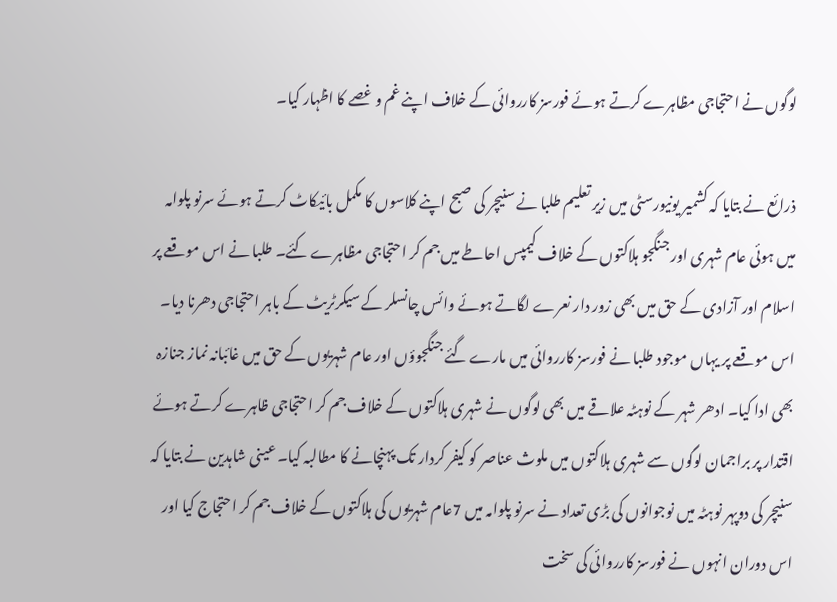لوگوں نے احتجاجی مظاہرے کرتے ہوئے فورسز کارروائی کے خلاف اپنے غم و غصے کا اظہار کیا۔

ذرائع نے بتایا کہ کشمیر یونیورسٹی میں زیر تعلیم طلبا نے سنیچر کی صبح اپنے کلاسوں کا مکمل بائیکاٹ کرتے ہوئے سرنو پلوامہ میں ہوئی عام شہری اور جنگجو ہلاکتوں کے خلاف کیمپس احاطے میں جم کر احتجاجی مظاہرے کئے۔ طلبا نے اس موقعے پر اسلام اور آزادی کے حق میں بھی زور دار نعرے لگاتے ہوئے وائس چانسلر کے سیکرٹریٹ کے باہر احتجاجی دھرنا دیا۔ اس موقعے پر یہاں موجود طلبا نے فورسز کارروائی میں مارے گئے جنگجوؤں اور عام شہریوں کے حق میں غائبانہ نماز جنازہ بھی ادا کیا۔ ادھر شہر کے نوہٹہ علاقے میں بھی لوگوں نے شہری ہلاکتوں کے خلاف جم کر احتجاجی ظاہرے کرتے ہوئے اقتدار پر براجمان لوگوں سے شہری ہلاکتوں میں ملوث عناصر کو کیفر کردار تک پہنچانے کا مطالبہ کیا۔ عینی شاہدین نے بتایا کہ سنیچر کی دوپہر نوہٹہ میں نوجوانوں کی بڑی تعداد نے سرنو پلوامہ میں 7عام شہریوں کی ہلاکتوں کے خلاف جم کر احتجاج کیا اور اس دوران انہوں نے فورسز کارروائی کی سخت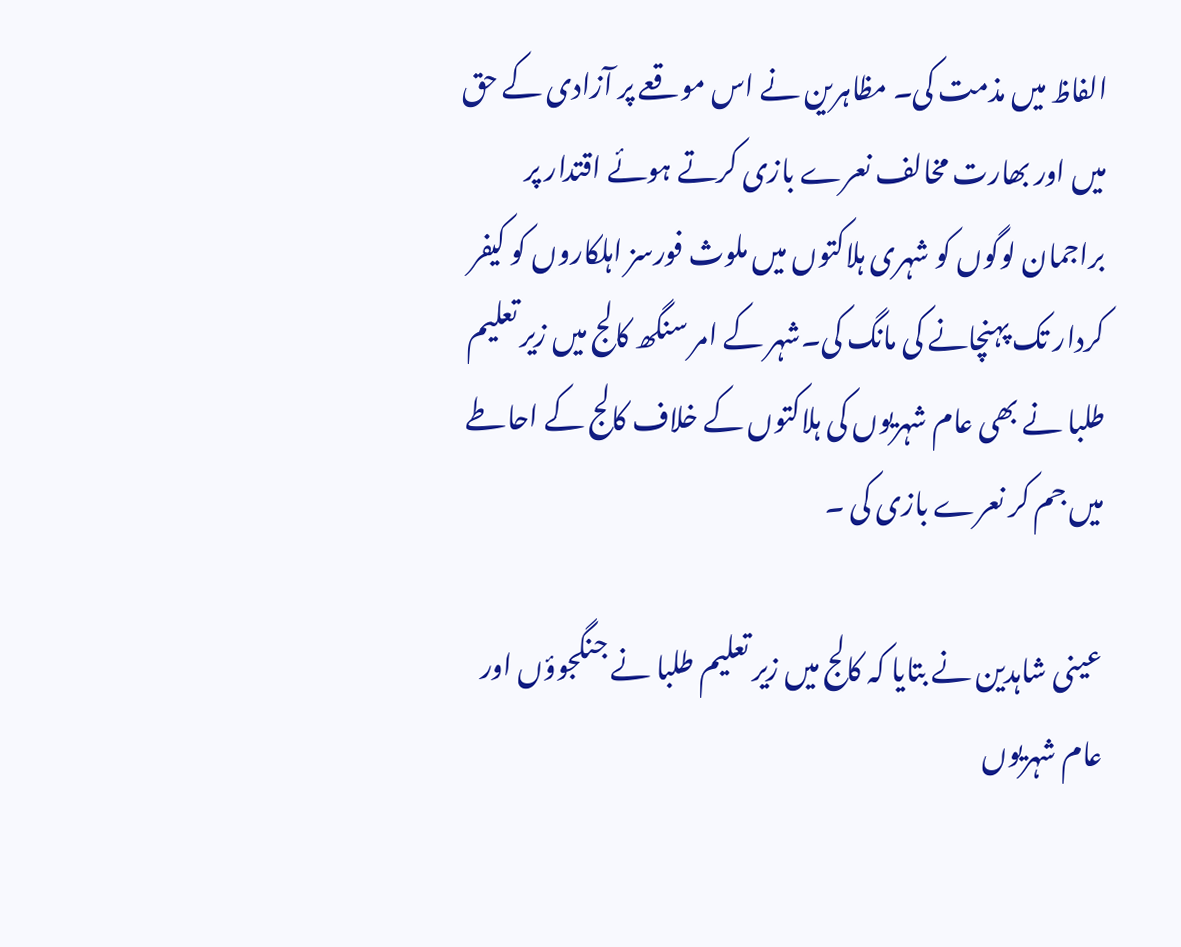الفاظ میں مذمت کی۔ مظاہرین نے اس موقعے پر آزادی کے حق میں اور بھارت مخالف نعرے بازی کرتے ہوئے اقتدار پر براجمان لوگوں کو شہری ہلاکتوں میں ملوث فورسز اہلکاروں کو کیفر کردار تک پہنچانے کی مانگ کی۔شہر کے امر سنگھ کالج میں زیر تعلیم طلبا نے بھی عام شہریوں کی ہلاکتوں کے خلاف کالج کے احاطے میں جم کر نعرے بازی کی ۔

عینی شاہدین نے بتایا کہ کالج میں زیر تعلیم طلبا نے جنگجوؤں اور عام شہریوں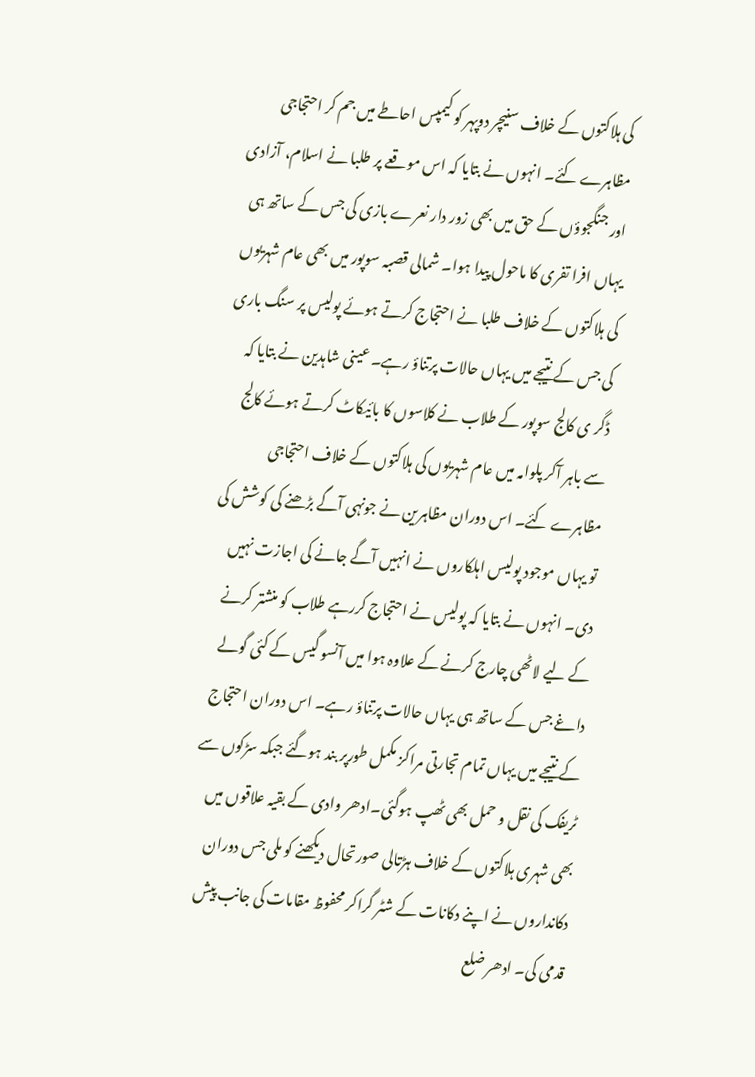کی ہلاکتوں کے خلاف سنیچر دوپہر کو کیمپس احاطے میں جم کر احتجاجی مظاہرے کئے۔ انہوں نے بتایا کہ اس موقعے پر طلبا نے اسلام، آزادی اور جنگجوؤں کے حق میں بھی زور دار نعرے بازی کی جس کے ساتھ ہی یہاں افرا تفری کا ماحول پیدا ہوا۔ شمالی قصبہ سوپور میں بھی عام شہریوں کی ہلاکتوں کے خلاف طلبا نے احتجاج کرتے ہوئے پولیس پر سنگ باری کی جس کے نتیجے میں یہاں حالات پرتناؤ رہے۔ عینی شاہدین نے بتایا کہ ڈگر ی کالج سوپور کے طلاب نے کلاسوں کا بائیکاٹ کرتے ہوئے کالج سے باہر آکر پلوامہ میں عام شہریوں کی ہلاکتوں کے خلاف احتجاجی مظاہرے کئے۔ اس دوران مظاہرین نے جونہی آگے بڑھنے کی کوشش کی تو یہاں موجود پولیس اہلکاروں نے انہیں آگے جانے کی اجازت نہیں دی۔ انہوں نے بتایا کہ پولیس نے احتجاج کررہے طلاب کو منشتر کرنے کے لیے لاٹھی چارج کرنے کے علاوہ ہوا میں آنسو گیس کے کئی گولے داغے جس کے ساتھ ہی یہاں حالات پرتناؤ رہے۔ اس دوران احتجاج کے نتیجے میں یہاں تمام تجارتی مراکز مکمل طورپر بند ہوگئے جبکہ سڑکوں سے ٹریفک کی نقل و حمل بھی ٹھپ ہوگئی۔ادھر وادی کے بقیہ علاقوں میں بھی شہری ہلاکتوں کے خلاف ہڑتالی صورتحال دیکھنے کو ملی جس دوران دکانداروں نے اپنے دکانات کے شٹر گراکر محفوظ مقامات کی جانب پیش قدمی کی۔ ادھر ضلع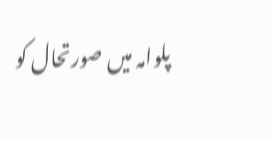پلوامہ میں صورتحال کو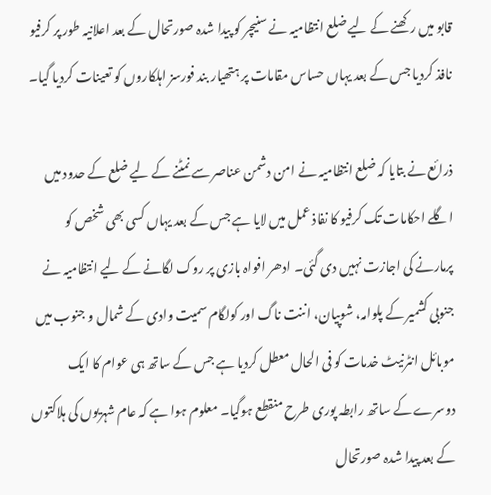قابو میں رکھنے کے لیے ضلع انتظامیہ نے سنیچر کو پیدا شدہ صورتحال کے بعد اعلانیہ طور پر کرفیو نافذ کردیا جس کے بعد یہاں حساس مقامات پر ہتھیار بند فورسز اہلکاروں کو تعینات کردیا گیا۔

ذرائع نے بتایا کہ ضلع انتظامیہ نے امن دشمن عناصر سے نمٹنے کے لیے ضلع کے حدود میں اگلے احکامات تک کرفیو کا نفاذ عمل میں لایا ہے جس کے بعد یہاں کسی بھی شخص کو پرمارنے کی اجازت نہیں دی گئی۔ ادھر افواہ بازی پر روک لگانے کے لیے انتظامیہ نے جنوبی کشمیر کے پلوامہ، شوپیان، اننت ناگ اور کولگام سمیت وادی کے شمال و جنوب میں موبائل انٹرنیٹ خدمات کو فی الحال معطل کردیا ہے جس کے ساتھ ہی عوام کا ایک دوسرے کے ساتھ رابطہ پوری طرح منقطع ہوگیا۔ معلوم ہوا ہے کہ عام شہریوں کی ہلاکتوں کے بعد پیدا شدہ صورتحال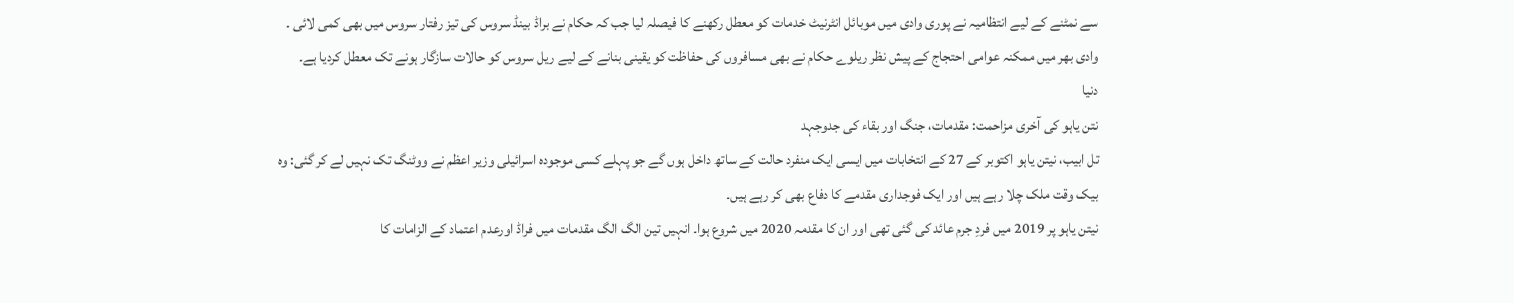سے نمٹنے کے لیے انتظامیہ نے پوری وادی میں موبائل انٹرنیٹ خدمات کو معطل رکھنے کا فیصلہ لیا جب کہ حکام نے براڈ بینڈ سروس کی تیز رفتار سروس میں بھی کمی لائی ۔ وادی بھر میں ممکنہ عوامی احتجاج کے پیش نظر ریلوے حکام نے بھی مسافروں کی حفاظت کو یقینی بنانے کے لیے ریل سروس کو حالات سازگار ہونے تک معطل کردیا ہے۔
دنیا
نتن یاہو کی آخری مزاحمت: مقدمات، جنگ اور بقاء کی جدوجہد
تل ابیب، نیتن یاہو اکتوبر کے 27 کے انتخابات میں ایسی ایک منفرد حالت کے ساتھ داخل ہوں گے جو پہلے کسی موجودہ اسرائیلی وزیر اعظم نے ووٹنگ تک نہیں لے کر گئی: وہ بیک وقت ملک چلا رہے ہیں اور ایک فوجداری مقدمے کا دفاع بھی کر رہے ہیں۔
نیتن یاہو پر 2019 میں فردِ جرم عائد کی گئی تھی اور ان کا مقدمہ 2020 میں شروع ہوا۔ انہیں تین الگ الگ مقدمات میں فراڈ اورعدم اعتماد کے الزامات کا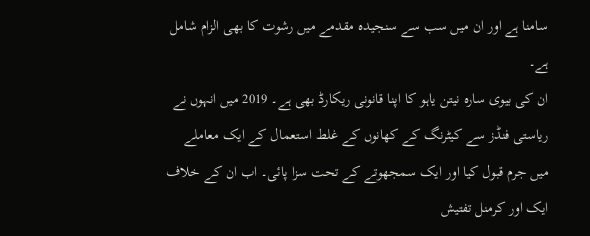سامنا ہے اور ان میں سب سے سنجیدہ مقدمے میں رشوت کا بھی الزام شامل ہے۔
ان کی بیوی سارہ نیتن یاہو کا اپنا قانونی ریکارڈ بھی ہے۔ 2019 میں انہوں نے ریاستی فنڈز سے کیٹرنگ کے کھانوں کے غلط استعمال کے ایک معاملے میں جرم قبول کیا اور ایک سمجھوتے کے تحت سزا پائی۔ اب ان کے خلاف ایک اور کرمنل تفتیش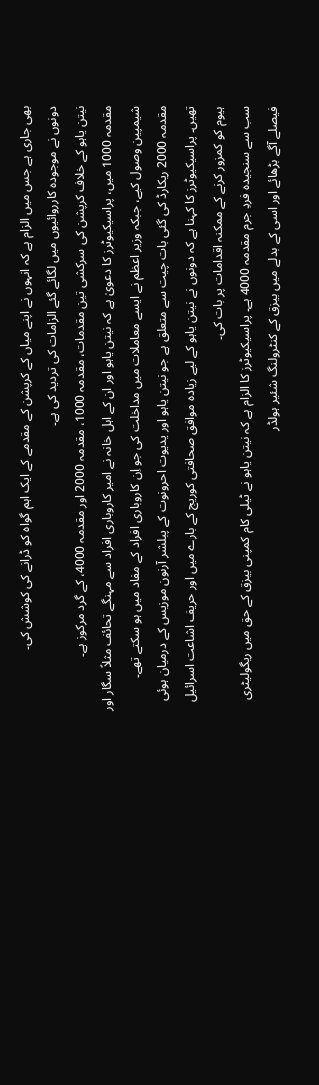بھی جاری ہے جس میں الزام ہے کہ انہوں نے اپنے میاں کے کرپشن کے مقدمے کے ایک اہم گواہ کو ڈرانے کی کوشش کی۔
دونوں نے موجودہ کارروائیوں میں لگائے گئے الزامات کی تردید کی ہے۔
نیتن یاہو کے خلاف کرپشن کی سرکشی تین مقدمات، مقدمہ 1000، مقدمہ 2000 اور مقدمہ 4000، کے گرد مرکوز ہے۔
مقدمہ 1000 میں، پراسیکیوٹرز کا دعویٰ ہے کہ نیتن یاہو اور ان کے اہل خانہ نے امیر کاروباری افراد سے مہنگے تحائف مثلاً سگار اور شیمپین وصول کیے، جبکہ وزیر اعظم نے ایسے معاملات میں مداخلت کی جو اِن کاروباری افراد کے مفاد میں ہو سکتے تھے۔
مقدمہ 2000 ریکارڈ کی گئی بات چیت سے متعلق ہے جو نیتن یاہو اور یدیوت احرونوت کے پبلشر آرنون موزیس کے درمیان ہوئی تھیں۔ پراسیکیوٹرز کا کہنا ہے کہ دونوں نے نیتن یاہو کے لیے زیادہ موافق صحافتی کوریج کے بارے میں اور حریف اشاعت اسرائیل ہیوم کو کمزور کرنے کے ممکنہ اقدامات پر بات کی۔
سب سے سنجیدہ فردِ جرم مقدمہ 4000 ہے۔ پراسیکیوٹرز کا الزام ہے کہ نیتن یاہو نے ٹیلی کام کمپنی بیزق کے حق میں ریگولیٹری فیصلے آگے بڑھائے اور اسی کے بدلے میں بیزق کے کنٹرولنگ شئیر ہولڈر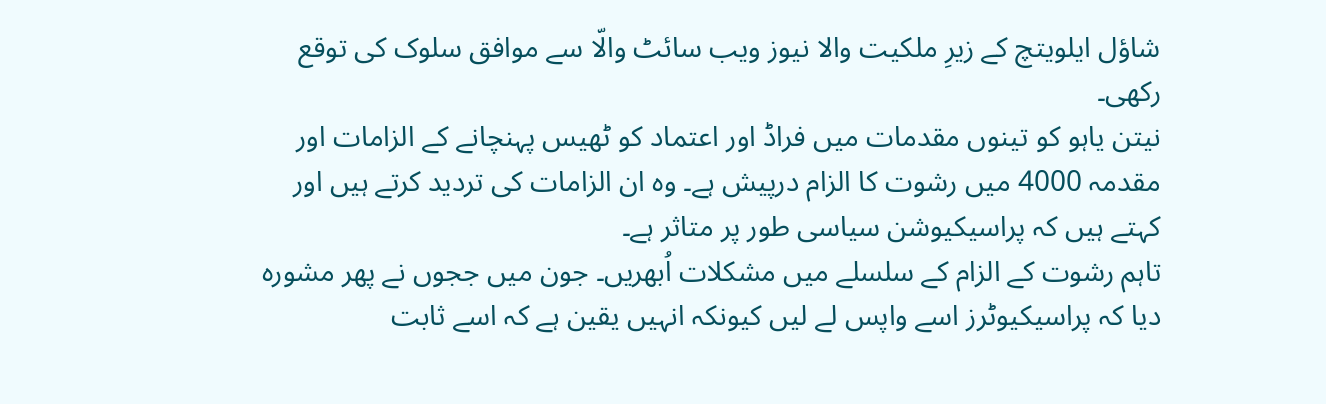شاؤل ایلویتچ کے زیرِ ملکیت والا نیوز ویب سائٹ والّا سے موافق سلوک کی توقع رکھی۔
نیتن یاہو کو تینوں مقدمات میں فراڈ اور اعتماد کو ٹھیس پہنچانے کے الزامات اور مقدمہ 4000 میں رشوت کا الزام درپیش ہے۔ وہ ان الزامات کی تردید کرتے ہیں اور کہتے ہیں کہ پراسیکیوشن سیاسی طور پر متاثر ہے۔
تاہم رشوت کے الزام کے سلسلے میں مشکلات اُبھریں۔ جون میں ججوں نے پھر مشورہ دیا کہ پراسیکیوٹرز اسے واپس لے لیں کیونکہ انہیں یقین ہے کہ اسے ثابت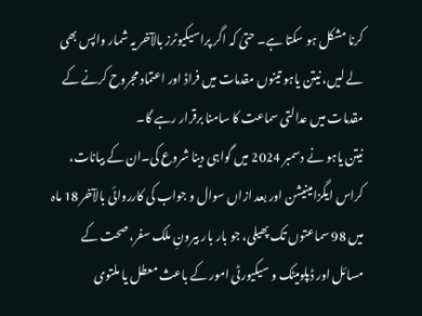کرنا مشکل ہو سکتا ہے۔ حتیٰ کہ اگر پراسیکیوٹرز بالآخر یہ شمار واپس بھی لے لیں، نیتن یاہو تینوں مقدمات میں فراڈ اور اعتماد مجروح کرنے کے مقدمات میں عدالتی سماعت کا سامنا برقرار رہے گا۔
نیتن یاہو نے دسمبر 2024 میں گواہی دینا شروع کی۔ان کے بیانات، کراس ایگزامینیشن اور بعد ازاں سوال و جواب کی کارروائی بالآخر 18 ماہ میں 98 سماعتوں تک پھیلی، جو بار بار بیرونِ ملک سفر، صحت کے مسائل اور ڈپلومیٹک و سیکیورٹی امور کے باعث معطل یا ملتوی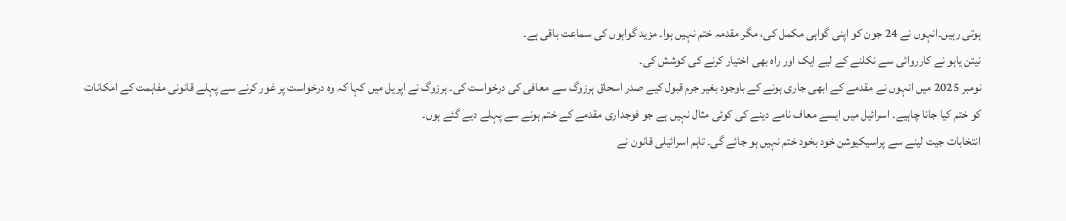ہوتی رہیں۔انہوں نے 24 جون کو اپنی گواہی مکمل کی، مگر مقدمہ ختم نہیں ہوا۔ مزید گواہوں کی سماعت باقی ہے۔
نیتن یاہو نے کارروائی سے نکلنے کے لیے ایک اور راہ بھی اختیار کرنے کی کوشش کی۔
نومبر 2025 میں انہوں نے مقدمے کے ابھی جاری ہونے کے باوجود بغیر جرم قبول کیے صدر اسحاق ہرزوگ سے معافی کی درخواست کی۔ ہرزوگ نے اپریل میں کہا کہ وہ درخواست پر غور کرنے سے پہلے قانونی مفاہمت کے امکانات کو ختم کیا جانا چاہیے۔ اسرائیل میں ایسے معاف نامے دینے کی کوئی مثال نہیں ہے جو فوجداری مقدمے کے ختم ہونے سے پہلے دیے گئے ہوں۔
انتخابات جیت لینے سے پراسیکیوشن خود بخود ختم نہیں ہو جائے گی۔ تاہم اسرائیلی قانون نے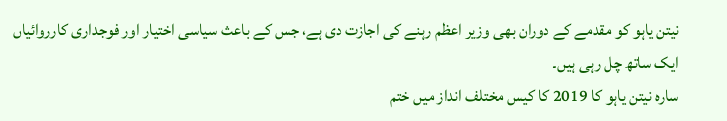نیتن یاہو کو مقدمے کے دوران بھی وزیر اعظم رہنے کی اجازت دی ہے، جس کے باعث سیاسی اختیار اور فوجداری کارروائیاں ایک ساتھ چل رہی ہیں۔
سارہ نیتن یاہو کا 2019 کا کیس مختلف انداز میں ختم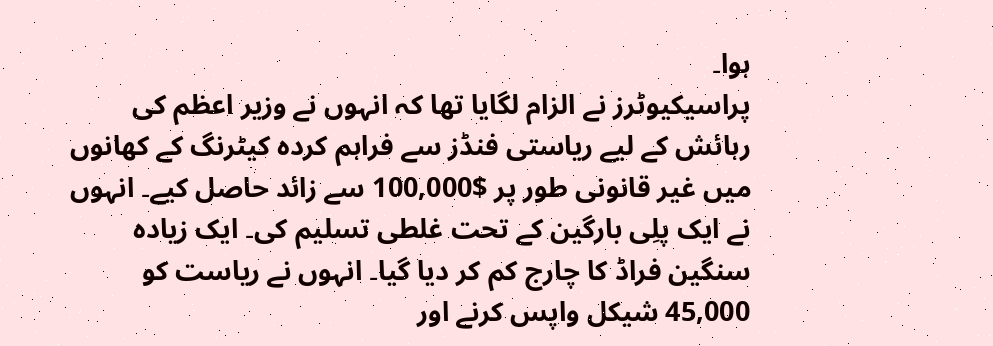ہوا۔
پراسیکیوٹرز نے الزام لگایا تھا کہ انہوں نے وزیر اعظم کی رہائش کے لیے ریاستی فنڈز سے فراہم کردہ کیٹرنگ کے کھانوں میں غیر قانونی طور پر $100,000 سے زائد حاصل کیے۔ انہوں نے ایک پلِی بارگین کے تحت غلطی تسلیم کی۔ ایک زیادہ سنگین فراڈ کا چارج کم کر دیا گیا۔ انہوں نے ریاست کو 45,000 شیکل واپس کرنے اور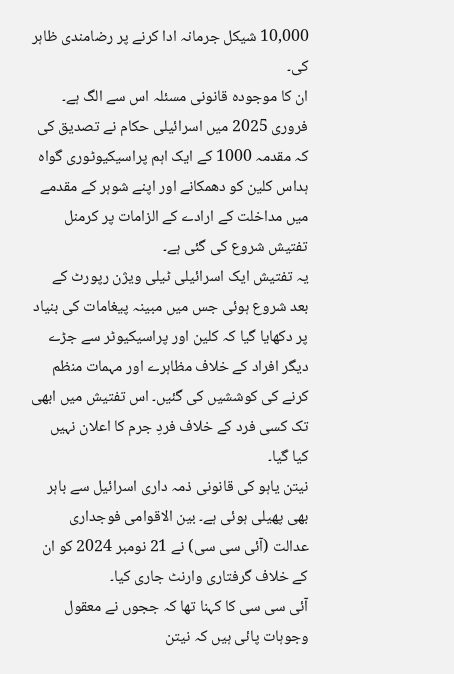10,000 شیکل جرمانہ ادا کرنے پر رضامندی ظاہر کی۔
ان کا موجودہ قانونی مسئلہ اس سے الگ ہے۔
فروری 2025 میں اسرائیلی حکام نے تصدیق کی کہ مقدمہ 1000 کے ایک اہم پراسیکیوٹوری گواہ ہداس کلین کو دھمکانے اور اپنے شوہر کے مقدمے میں مداخلت کے ارادے کے الزامات پر کرمنل تفتیش شروع کی گئی ہے۔
یہ تفتیش ایک اسرائیلی ٹیلی ویژن رپورٹ کے بعد شروع ہوئی جس میں مبینہ پیغامات کی بنیاد پر دکھایا گیا کہ کلین اور پراسیکیوٹر سے جڑے دیگر افراد کے خلاف مظاہرے اور مہمات منظم کرنے کی کوششیں کی گئیں۔ اس تفتیش میں ابھی تک کسی فرد کے خلاف فردِ جرم کا اعلان نہیں کیا گیا۔
نیتن یاہو کی قانونی ذمہ داری اسرائیل سے باہر بھی پھیلی ہوئی ہے۔ بین الاقوامی فوجداری عدالت (آئی سی سی) نے 21 نومبر 2024 کو ان کے خلاف گرفتاری وارنٹ جاری کیا۔
آئی سی سی کا کہنا تھا کہ ججوں نے معقول وجوہات پائی ہیں کہ نیتن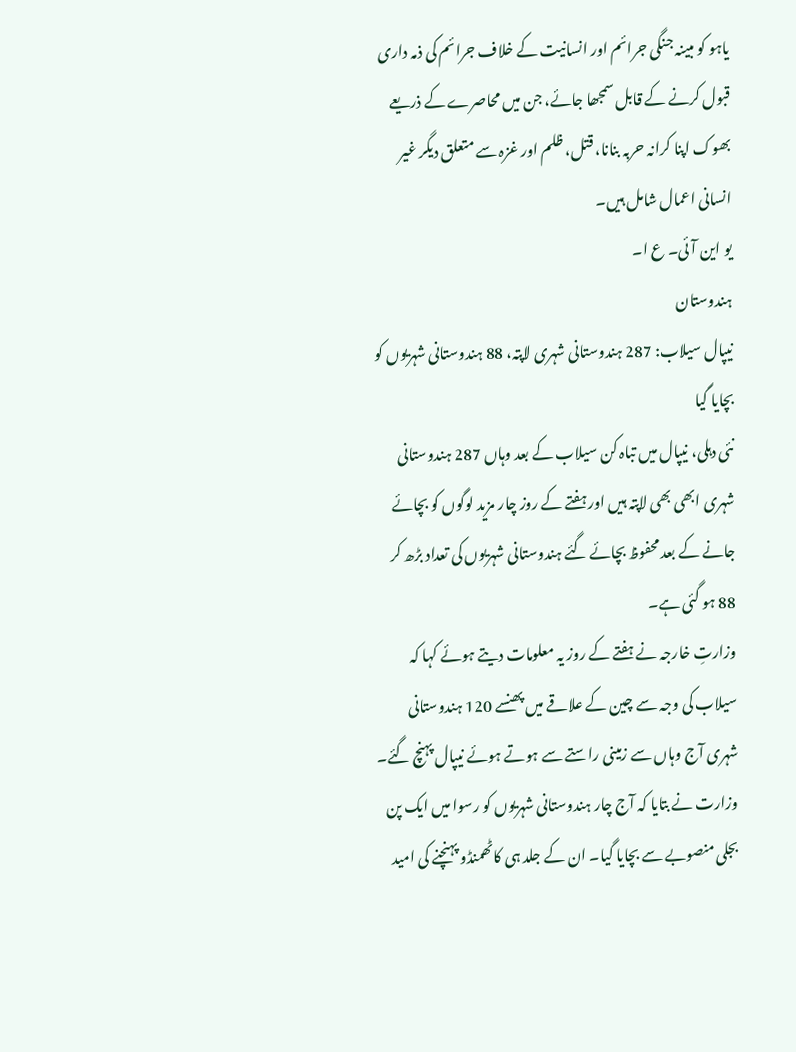یاہو کو مبینہ جنگی جرائم اور انسانیت کے خلاف جرائم کی ذمہ داری قبول کرنے کے قابل سمجھا جائے، جن میں محاصرے کے ذریعے بھوک اپنا کرانہ حربہ بنانا، قتل، ظلم اور غزہ سے متعلق دیگر غیر انسانی اعمال شامل ہیں۔
یو این آئی۔ ع ا۔
ہندوستان
نیپال سیلاب: 287 ہندوستانی شہری لاپتہ، 88 ہندوستانی شہریوں کو بچایا گیا
نئی دہلی، نیپال میں تباہ کن سیلاب کے بعد وہاں 287 ہندوستانی شہری ابھی بھی لاپتہ ہیں اور ہفتے کے روز چار مزید لوگوں کو بچائے جانے کے بعد محفوظ بچائے گئے ہندوستانی شہریوں کی تعداد بڑھ کر 88 ہو گئی ہے۔
وزارتِ خارجہ نے ہفتے کے روز یہ معلومات دیتے ہوئے کہا کہ سیلاب کی وجہ سے چین کے علاقے میں پھنسے 120 ہندوستانی شہری آج وہاں سے زمینی راستے سے ہوتے ہوئے نیپال پہنچ گئے۔
وزارت نے بتایا کہ آج چار ہندوستانی شہریوں کو رسوا میں ایک پن بجلی منصوبے سے بچایا گیا۔ ان کے جلد ہی کاٹھمنڈو پہنچنے کی امید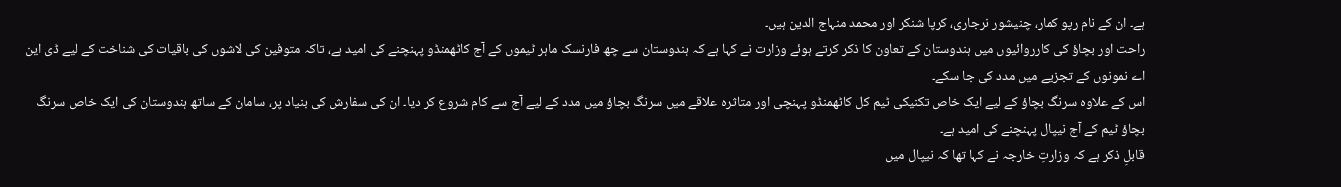ہے۔ ان کے نام رپو کمار، چنیشور نرجاری، کرپا شنکر اور محمد منہاج الدین ہیں۔
راحت اور بچاؤ کی کارروائیوں میں ہندوستان کے تعاون کا ذکر کرتے ہوئے وزارت نے کہا ہے کہ ہندوستان سے چھ فارنسک ماہر ٹیموں کے آج کاٹھمنڈو پہنچنے کی امید ہے، تاکہ متوفین کی لاشوں کی باقیات کی شناخت کے لیے ڈی این اے نمونوں کے تجزیے میں مدد کی جا سکے۔
اس کے علاوہ سرنگ بچاؤ کے لیے ایک خاص تکنیکی ٹیم کل کاٹھمنڈو پہنچی اور متاثرہ علاقے میں سرنگ بچاؤ میں مدد کے لیے آج سے کام شروع کر دیا۔ ان کی سفارش کی بنیاد پر، سامان کے ساتھ ہندوستان کی ایک خاص سرنگ بچاؤ ٹیم کے آج نیپال پہنچنے کی امید ہے۔
قابلِ ذکر ہے کہ وزارتِ خارجہ نے کہا تھا کہ نیپال میں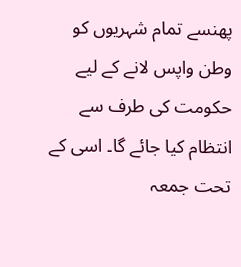پھنسے تمام شہریوں کو وطن واپس لانے کے لیے حکومت کی طرف سے انتظام کیا جائے گا۔ اسی کے تحت جمعہ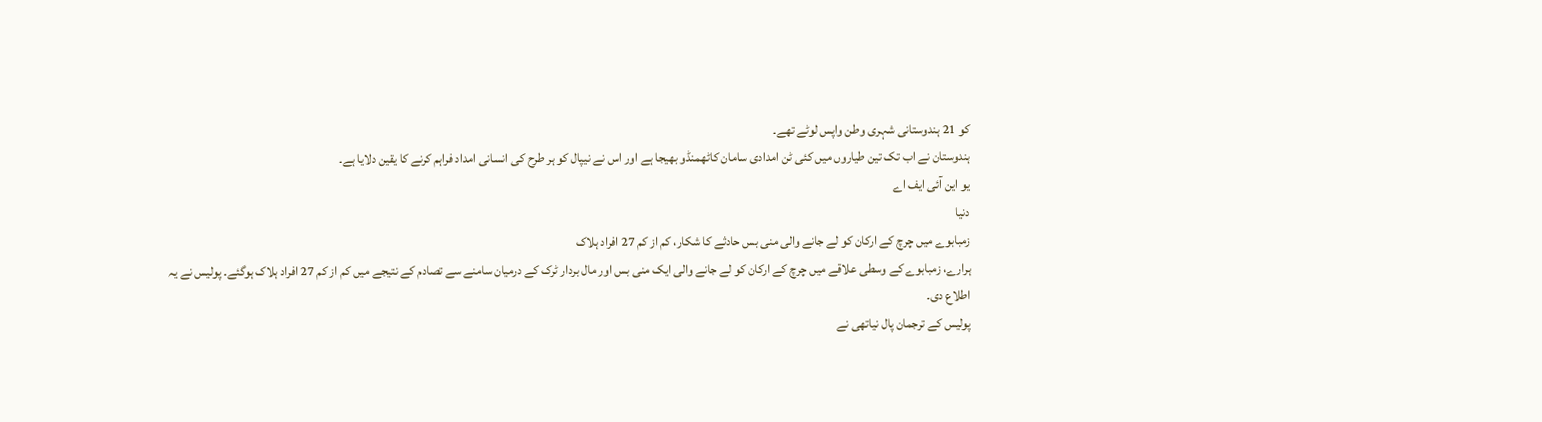کو 21 ہندوستانی شہری وطن واپس لوٹے تھے۔
ہندوستان نے اب تک تین طیاروں میں کئی ٹن امدادی سامان کاٹھمنڈو بھیجا ہے اور اس نے نیپال کو ہر طرح کی انسانی امداد فراہم کرنے کا یقین دلایا ہے۔
یو این آئی ایف اے
دنیا
زمبابوے میں چرچ کے ارکان کو لے جانے والی منی بس حادثے کا شکار، کم از کم 27 افراد ہلاک
ہرارے، زمبابوے کے وسطی علاقے میں چرچ کے ارکان کو لے جانے والی ایک منی بس اور مال بردار ٹرک کے درمیان سامنے سے تصادم کے نتیجے میں کم از کم 27 افراد ہلاک ہوگئے۔ پولیس نے یہ اطلاع دی۔
پولیس کے ترجمان پال نیاتھی نے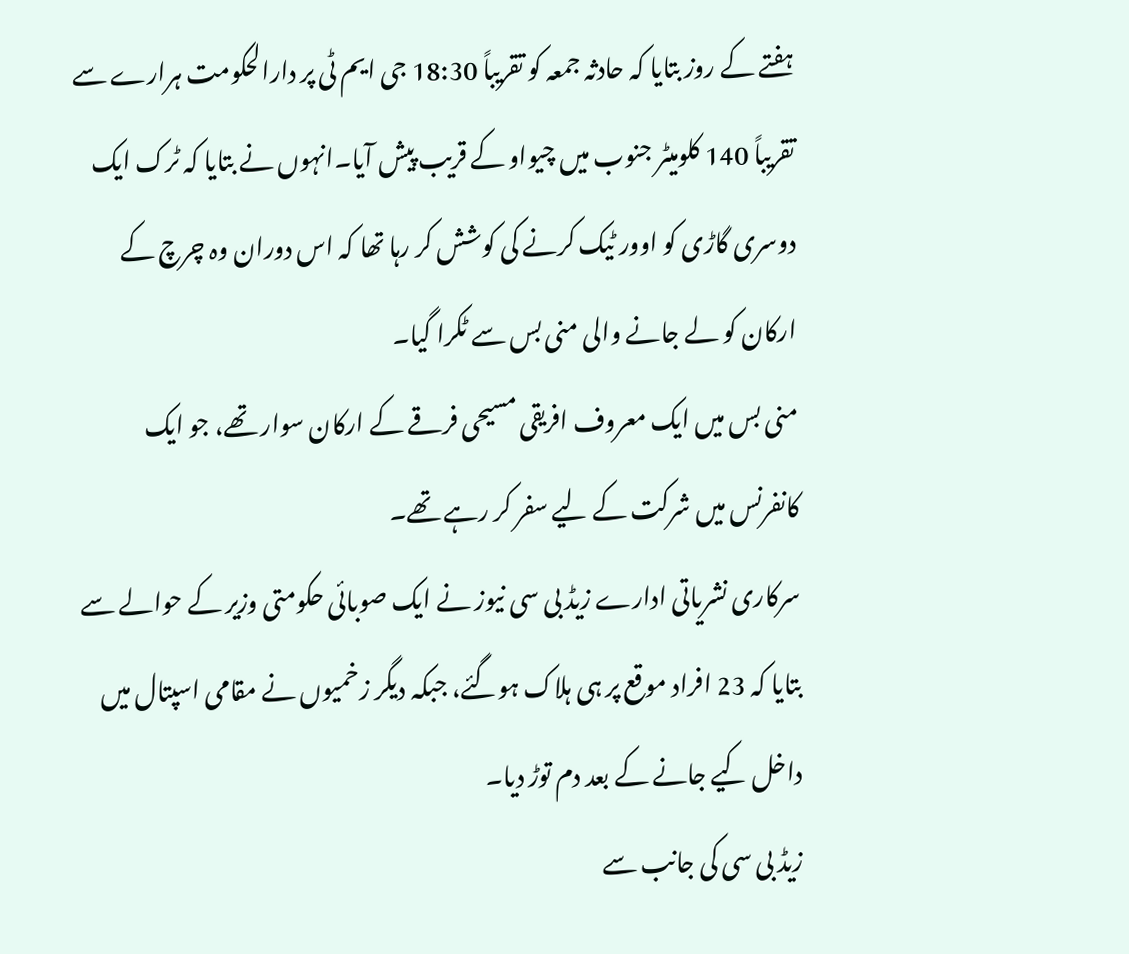ہفتے کے روز بتایا کہ حادثہ جمعہ کو تقریباً 18:30 جی ایم ٹی پر دارالحکومت ہرارے سے تقریباً 140 کلومیٹر جنوب میں چیواو کے قریب پیش آیا۔انہوں نے بتایا کہ ٹرک ایک دوسری گاڑی کو اوور ٹیک کرنے کی کوشش کر رہا تھا کہ اس دوران وہ چرچ کے ارکان کو لے جانے والی منی بس سے ٹکرا گیا۔
منی بس میں ایک معروف افریقی مسیحی فرقے کے ارکان سوار تھے، جو ایک کانفرنس میں شرکت کے لیے سفر کر رہے تھے۔
سرکاری نشریاتی ادارے زیڈ بی سی نیوز نے ایک صوبائی حکومتی وزیر کے حوالے سے بتایا کہ 23 افراد موقع پر ہی ہلاک ہوگئے، جبکہ دیگر زخمیوں نے مقامی اسپتال میں داخل کیے جانے کے بعد دم توڑ دیا۔
زیڈ بی سی کی جانب سے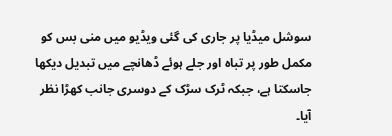سوشل میڈیا پر جاری کی گئی ویڈیو میں منی بس کو مکمل طور پر تباہ اور جلے ہوئے ڈھانچے میں تبدیل دیکھا جاسکتا ہے، جبکہ ٹرک سڑک کے دوسری جانب کھڑا نظر آیا۔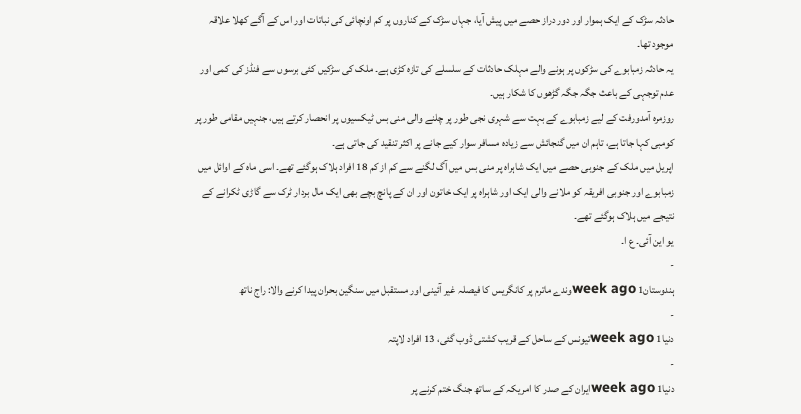حادثہ سڑک کے ایک ہموار اور دور دراز حصے میں پیش آیا، جہاں سڑک کے کناروں پر کم اونچائی کی نباتات اور اس کے آگے کھلا علاقہ موجود تھا۔
یہ حادثہ زمبابوے کی سڑکوں پر ہونے والے مہلک حادثات کے سلسلے کی تازہ کڑی ہے۔ ملک کی سڑکیں کئی برسوں سے فنڈز کی کمی اور عدم توجہی کے باعث جگہ جگہ گڑھوں کا شکار ہیں۔
روزمرہ آمدورفت کے لیے زمبابوے کے بہت سے شہری نجی طور پر چلنے والی منی بس ٹیکسیوں پر انحصار کرتے ہیں، جنہیں مقامی طور پر کومبی کہا جاتا ہے، تاہم ان میں گنجائش سے زیادہ مسافر سوار کیے جانے پر اکثر تنقید کی جاتی ہے۔
اپریل میں ملک کے جنوبی حصے میں ایک شاہراہ پر منی بس میں آگ لگنے سے کم از کم 18 افراد ہلاک ہوگئے تھے۔ اسی ماہ کے اوائل میں زمبابوے اور جنوبی افریقہ کو ملانے والی ایک اور شاہراہ پر ایک خاتون اور ان کے پانچ بچے بھی ایک مال بردار ٹرک سے گاڑی ٹکرانے کے نتیجے میں ہلاک ہوگئے تھے۔
یو این آئی۔ ع ا۔
-
ہندوستان1 week agoوندے ماترم پر کانگریس کا فیصلہ غیر آئینی اور مستقبل میں سنگین بحران پیدا کرنے والا: راج ناتھ
-
دنیا1 week agoتیونس کے ساحل کے قریب کشتی ڈوب گئی، 13 افراد لاپتہ
-
دنیا1 week agoایران کے صدر کا امریکہ کے ساتھ جنگ ختم کرنے پر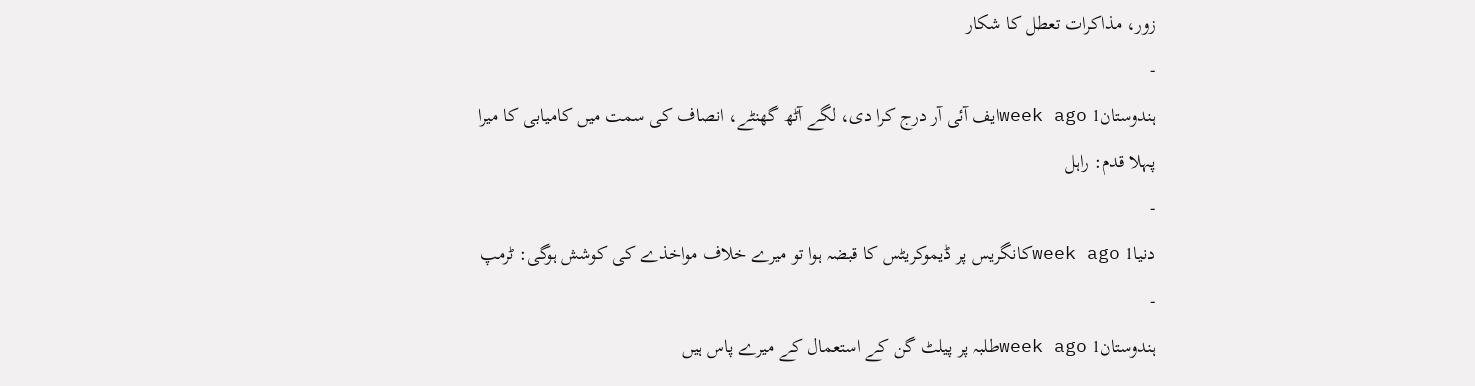زور، مذاکرات تعطل کا شکار
-
ہندوستان1 week agoایف آئی آر درج کرا دی، لگے آٹھ گھنٹے، انصاف کی سمت میں کامیابی کا میرا پہلا قدم: راہل
-
دنیا1 week agoکانگریس پر ڈیموکریٹس کا قبضہ ہوا تو میرے خلاف مواخذے کی کوشش ہوگی: ٹرمپ
-
ہندوستان1 week agoطلبہ پر پیلٹ گن کے استعمال کے میرے پاس ہیں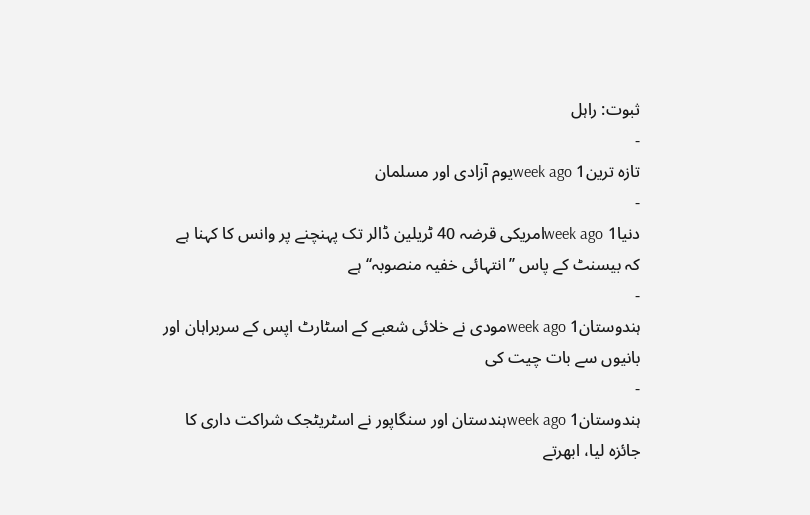ثبوت: راہل
-
تازہ ترین1 week agoیوم آزادی اور مسلمان
-
دنیا1 week agoامریکی قرضہ 40 ٹریلین ڈالر تک پہنچنے پر وانس کا کہنا ہے کہ بیسنٹ کے پاس ’’انتہائی خفیہ منصوبہ‘‘ ہے
-
ہندوستان1 week agoمودی نے خلائی شعبے کے اسٹارٹ اپس کے سربراہان اور بانیوں سے بات چیت کی
-
ہندوستان1 week agoہندستان اور سنگاپور نے اسٹریٹجک شراکت داری کا جائزہ لیا، ابھرتے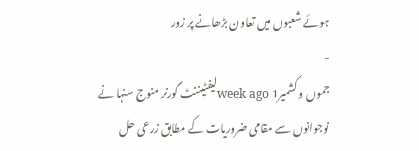ہوئے شعبوں میں تعاون بڑھانے پر زور
-
جموں و کشمیر1 week agoلیفٹیننٹ گورنر منوج سنہا نے نوجوانوں سے مقامی ضروریات کے مطابق زرعی حل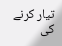تیار کرنے کی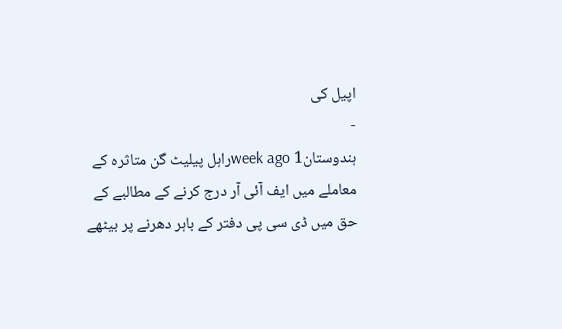اپیل کی
-
ہندوستان1 week agoراہل پیلیٹ گن متاثرہ کے معاملے میں ایف آئی آر درج کرنے کے مطالبے کے حق میں ڈی سی پی دفتر کے باہر دھرنے پر بیٹھے